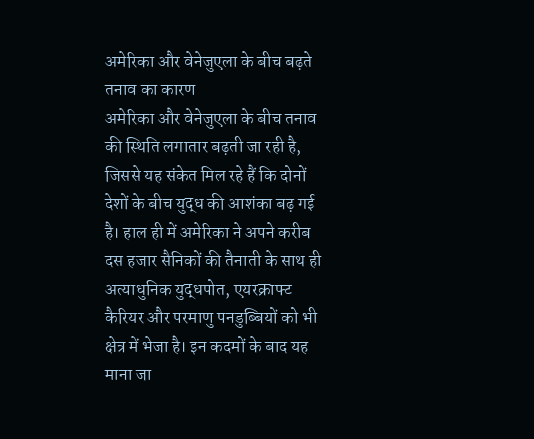अमेरिका और वेनेजुएला के बीच बढ़ते तनाव का कारण
अमेरिका और वेनेजुएला के बीच तनाव की स्थिति लगातार बढ़ती जा रही है, जिससे यह संकेत मिल रहे हैं कि दोनों देशों के बीच युद्ध की आशंका बढ़ गई है। हाल ही में अमेरिका ने अपने करीब दस हजार सैनिकों की तैनाती के साथ ही अत्याधुनिक युद्धपोत, एयरक्राफ्ट कैरियर और परमाणु पनडुब्बियों को भी क्षेत्र में भेजा है। इन कदमों के बाद यह माना जा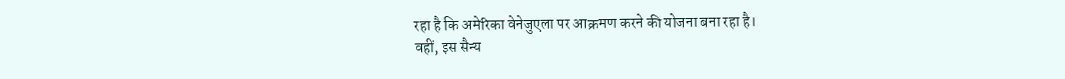रहा है कि अमेरिका वेनेजुएला पर आक्रमण करने की योजना बना रहा है।
वहीं, इस सैन्य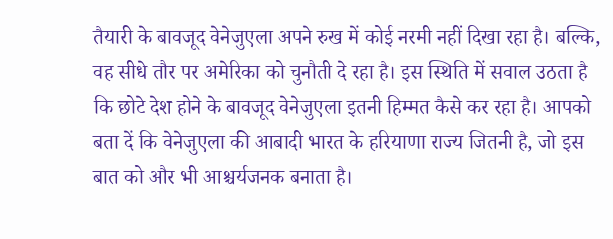तैयारी के बावजूद वेनेजुएला अपने रुख में कोई नरमी नहीं दिखा रहा है। बल्कि, वह सीधे तौर पर अमेरिका को चुनौती दे रहा है। इस स्थिति में सवाल उठता है कि छोटे देश होने के बावजूद वेनेजुएला इतनी हिम्मत कैसे कर रहा है। आपको बता दें कि वेनेजुएला की आबादी भारत के हरियाणा राज्य जितनी है, जो इस बात को और भी आश्चर्यजनक बनाता है।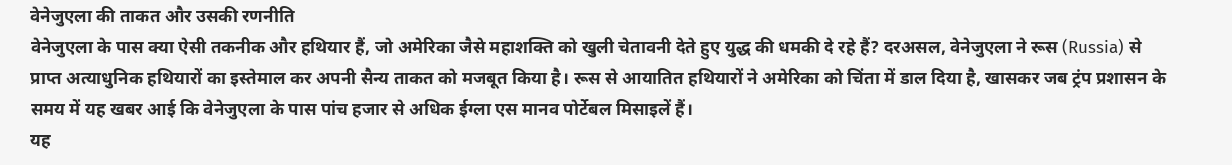वेनेजुएला की ताकत और उसकी रणनीति
वेनेजुएला के पास क्या ऐसी तकनीक और हथियार हैं, जो अमेरिका जैसे महाशक्ति को खुली चेतावनी देते हुए युद्ध की धमकी दे रहे हैं? दरअसल, वेनेजुएला ने रूस (Russia) से प्राप्त अत्याधुनिक हथियारों का इस्तेमाल कर अपनी सैन्य ताकत को मजबूत किया है। रूस से आयातित हथियारों ने अमेरिका को चिंता में डाल दिया है, खासकर जब ट्रंप प्रशासन के समय में यह खबर आई कि वेनेजुएला के पास पांच हजार से अधिक ईग्ला एस मानव पोर्टेबल मिसाइलें हैं।
यह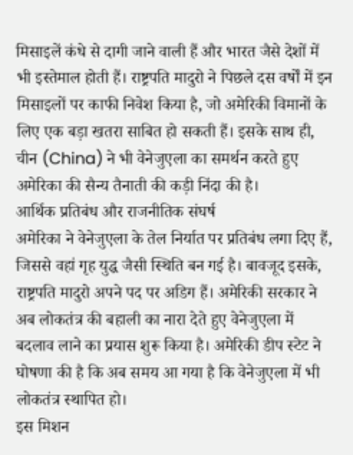मिसाइलें कंधे से दागी जाने वाली हैं और भारत जैसे देशों में भी इस्तेमाल होती हैं। राष्ट्रपति मादुरो ने पिछले दस वर्षों में इन मिसाइलों पर काफी निवेश किया है, जो अमेरिकी विमानों के लिए एक बड़ा खतरा साबित हो सकती हैं। इसके साथ ही, चीन (China) ने भी वेनेजुएला का समर्थन करते हुए अमेरिका की सैन्य तैनाती की कड़ी निंदा की है।
आर्थिक प्रतिबंध और राजनीतिक संघर्ष
अमेरिका ने वेनेजुएला के तेल निर्यात पर प्रतिबंध लगा दिए हैं, जिससे वहां गृह युद्ध जैसी स्थिति बन गई है। बावजूद इसके, राष्ट्रपति मादुरो अपने पद पर अडिग हैं। अमेरिकी सरकार ने अब लोकतंत्र की बहाली का नारा देते हुए वेनेजुएला में बदलाव लाने का प्रयास शुरू किया है। अमेरिकी डीप स्टेट ने घोषणा की है कि अब समय आ गया है कि वेनेजुएला में भी लोकतंत्र स्थापित हो।
इस मिशन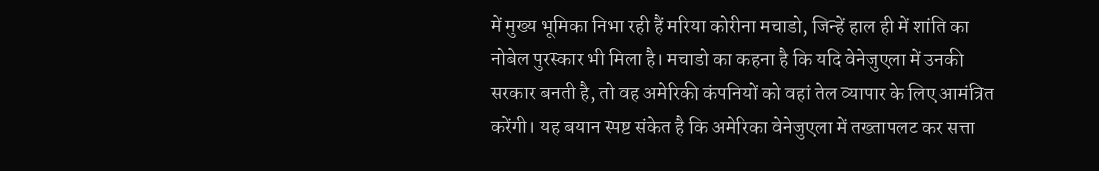में मुख्य भूमिका निभा रही हैं मरिया कोरीना मचाडो, जिन्हें हाल ही में शांति का नोबेल पुरस्कार भी मिला है। मचाडो का कहना है कि यदि वेनेजुएला में उनकी सरकार बनती है, तो वह अमेरिकी कंपनियों को वहां तेल व्यापार के लिए आमंत्रित करेंगी। यह बयान स्पष्ट संकेत है कि अमेरिका वेनेजुएला में तख्तापलट कर सत्ता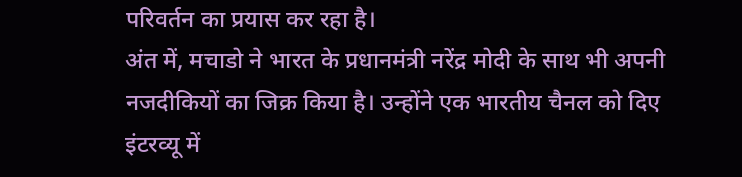परिवर्तन का प्रयास कर रहा है।
अंत में, मचाडो ने भारत के प्रधानमंत्री नरेंद्र मोदी के साथ भी अपनी नजदीकियों का जिक्र किया है। उन्होंने एक भारतीय चैनल को दिए इंटरव्यू में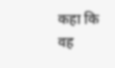कहा कि वह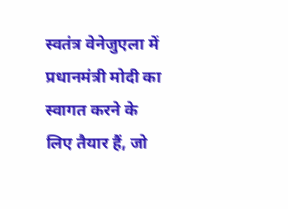स्वतंत्र वेनेजुएला में प्रधानमंत्री मोदी का स्वागत करने के लिए तैयार हैं, जो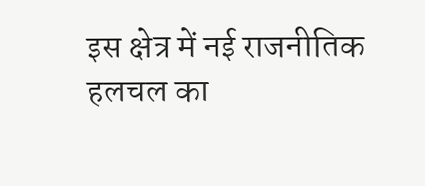इस क्षेत्र में नई राजनीतिक हलचल का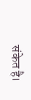संकेत है।